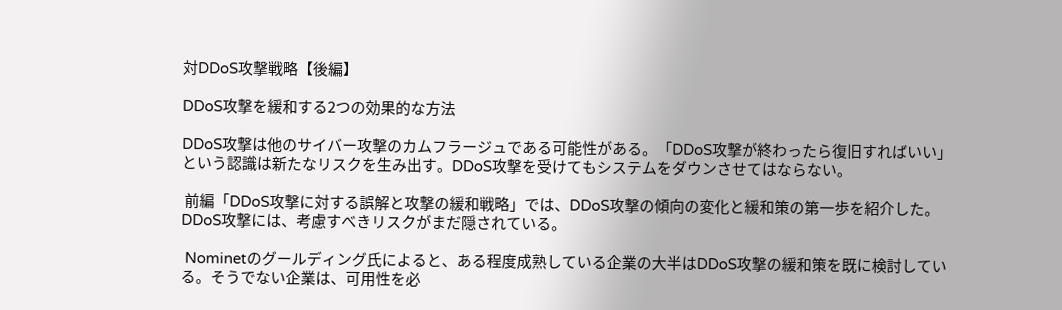対DDoS攻撃戦略【後編】

DDoS攻撃を緩和する2つの効果的な方法

DDoS攻撃は他のサイバー攻撃のカムフラージュである可能性がある。「DDoS攻撃が終わったら復旧すればいい」という認識は新たなリスクを生み出す。DDoS攻撃を受けてもシステムをダウンさせてはならない。

 前編「DDoS攻撃に対する誤解と攻撃の緩和戦略」では、DDoS攻撃の傾向の変化と緩和策の第一歩を紹介した。DDoS攻撃には、考慮すべきリスクがまだ隠されている。

 Nominetのグールディング氏によると、ある程度成熟している企業の大半はDDoS攻撃の緩和策を既に検討している。そうでない企業は、可用性を必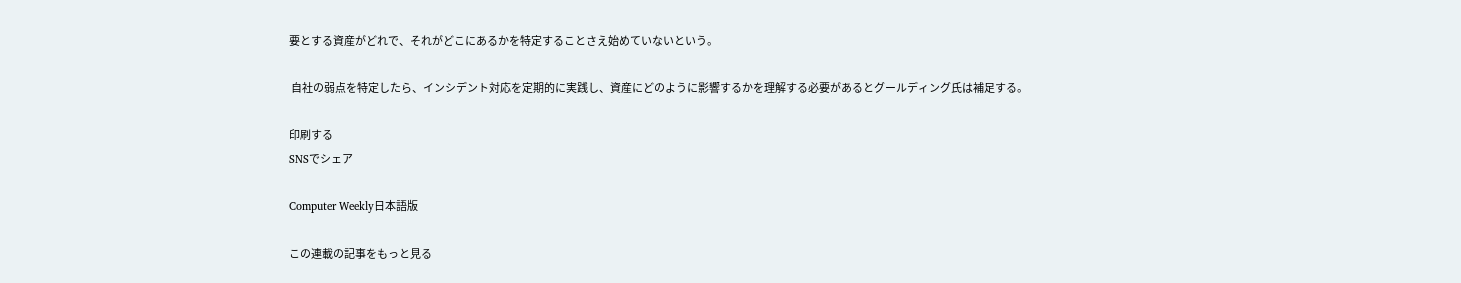要とする資産がどれで、それがどこにあるかを特定することさえ始めていないという。

 自社の弱点を特定したら、インシデント対応を定期的に実践し、資産にどのように影響するかを理解する必要があるとグールディング氏は補足する。

印刷する
SNSでシェア

Computer Weekly日本語版

この連載の記事をもっと見る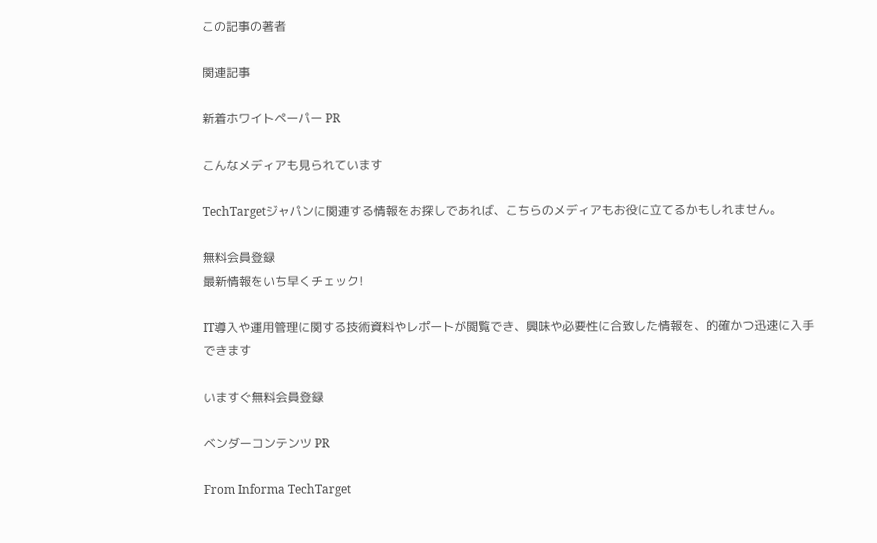この記事の著者

関連記事

新着ホワイトペーパー PR

こんなメディアも見られています

TechTargetジャパンに関連する情報をお探しであれば、こちらのメディアもお役に立てるかもしれません。

無料会員登録
最新情報をいち早くチェック!

IT導入や運用管理に関する技術資料やレポートが閲覧でき、興味や必要性に合致した情報を、的確かつ迅速に入手できます

いますぐ無料会員登録

ベンダーコンテンツ PR

From Informa TechTarget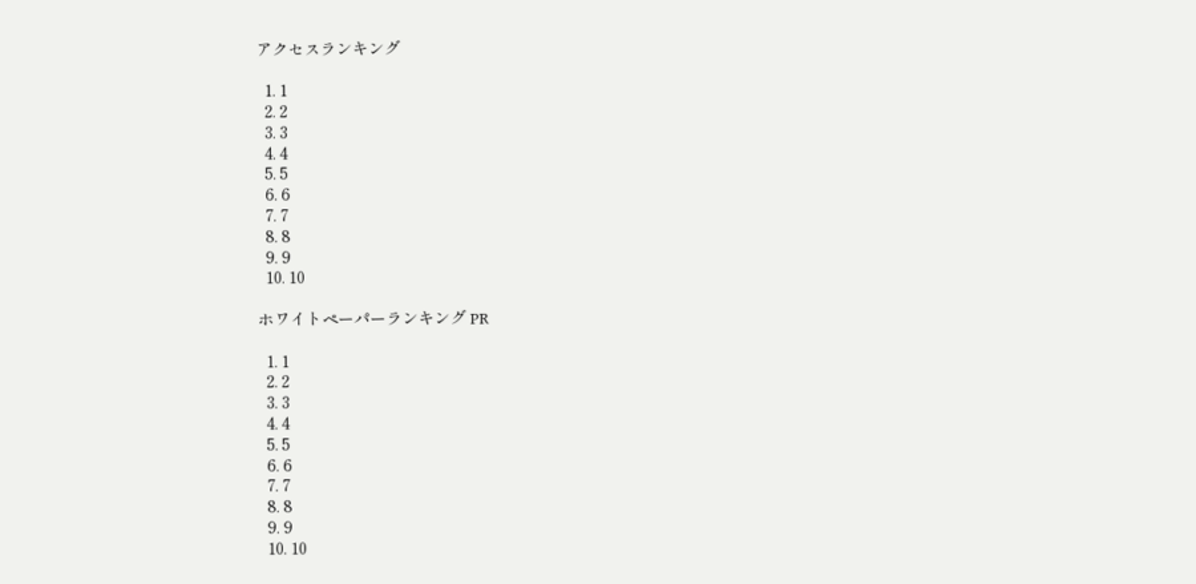アクセスランキング

  1. 1
  2. 2
  3. 3
  4. 4
  5. 5
  6. 6
  7. 7
  8. 8
  9. 9
  10. 10

ホワイトペーパーランキング PR

  1. 1
  2. 2
  3. 3
  4. 4
  5. 5
  6. 6
  7. 7
  8. 8
  9. 9
  10. 10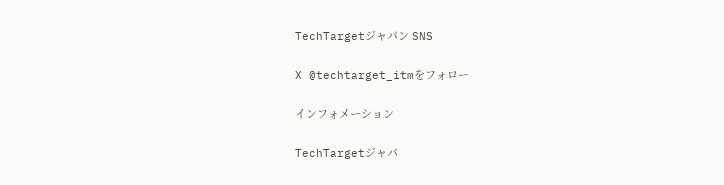TechTargetジャパン SNS

X @techtarget_itmをフォロー

インフォメーション

TechTargetジャパ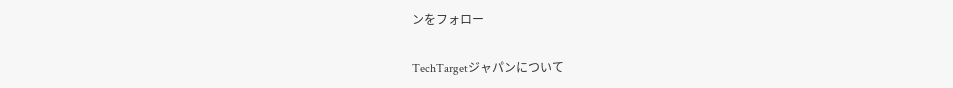ンをフォロー

TechTargetジャパンについて